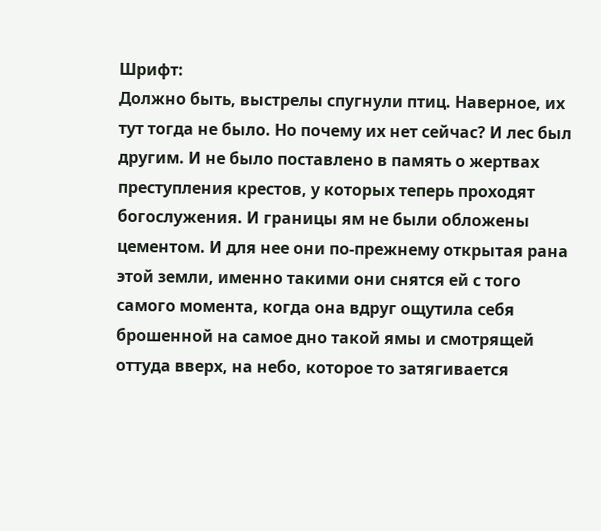Шрифт:
Должно быть, выстрелы спугнули птиц. Наверное, их тут тогда не было. Но почему их нет сейчас? И лес был другим. И не было поставлено в память о жертвах преступления крестов, у которых теперь проходят богослужения. И границы ям не были обложены цементом. И для нее они по-прежнему открытая рана этой земли, именно такими они снятся ей с того самого момента, когда она вдруг ощутила себя брошенной на самое дно такой ямы и смотрящей оттуда вверх, на небо, которое то затягивается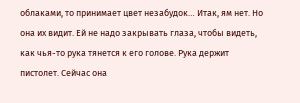облаками, то принимает цвет незабудок… Итак, ям нет. Но она их видит. Ей не надо закрывать глаза, чтобы видеть, как чья-то рука тянется к его голове. Рука держит пистолет. Сейчас она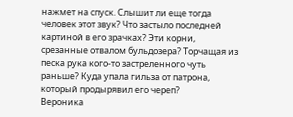нажмет на спуск. Слышит ли еще тогда человек этот звук? Что застыло последней картиной в его зрачках? Эти корни, срезанные отвалом бульдозера? Торчащая из песка рука кого-то застреленного чуть раньше? Куда упала гильза от патрона, который продырявил его череп?
Вероника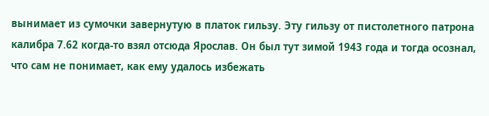вынимает из сумочки завернутую в платок гильзу. Эту гильзу от пистолетного патрона калибра 7.62 когда-то взял отсюда Ярослав. Он был тут зимой 1943 года и тогда осознал, что сам не понимает, как ему удалось избежать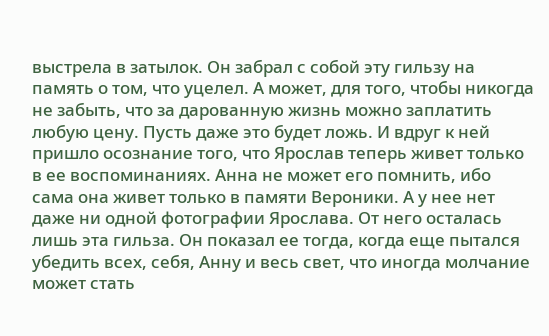выстрела в затылок. Он забрал с собой эту гильзу на память о том, что уцелел. А может, для того, чтобы никогда не забыть, что за дарованную жизнь можно заплатить любую цену. Пусть даже это будет ложь. И вдруг к ней пришло осознание того, что Ярослав теперь живет только в ее воспоминаниях. Анна не может его помнить, ибо сама она живет только в памяти Вероники. А у нее нет даже ни одной фотографии Ярослава. От него осталась лишь эта гильза. Он показал ее тогда, когда еще пытался убедить всех, себя, Анну и весь свет, что иногда молчание может стать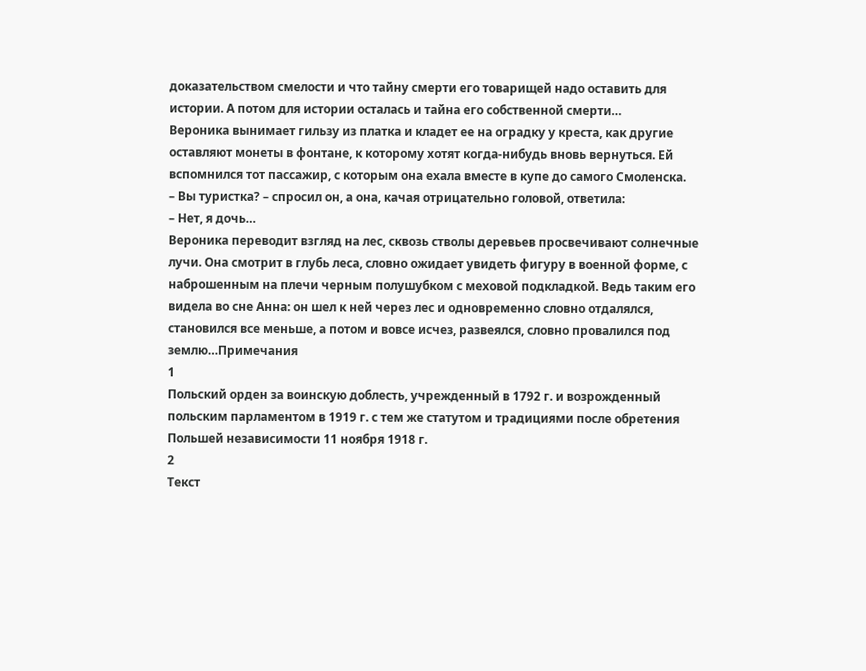доказательством смелости и что тайну смерти его товарищей надо оставить для истории. А потом для истории осталась и тайна его собственной смерти…
Вероника вынимает гильзу из платка и кладет ее на оградку у креста, как другие оставляют монеты в фонтане, к которому хотят когда-нибудь вновь вернуться. Ей вспомнился тот пассажир, с которым она ехала вместе в купе до самого Смоленска.
– Вы туристка? – спросил он, а она, качая отрицательно головой, ответила:
– Нет, я дочь…
Вероника переводит взгляд на лес, сквозь стволы деревьев просвечивают солнечные лучи. Она смотрит в глубь леса, словно ожидает увидеть фигуру в военной форме, с наброшенным на плечи черным полушубком с меховой подкладкой. Ведь таким его видела во сне Анна: он шел к ней через лес и одновременно словно отдалялся, становился все меньше, а потом и вовсе исчез, развеялся, словно провалился под землю…Примечания
1
Польский орден за воинскую доблесть, учрежденный в 1792 г. и возрожденный польским парламентом в 1919 г. с тем же статутом и традициями после обретения Польшей независимости 11 ноября 1918 г.
2
Текст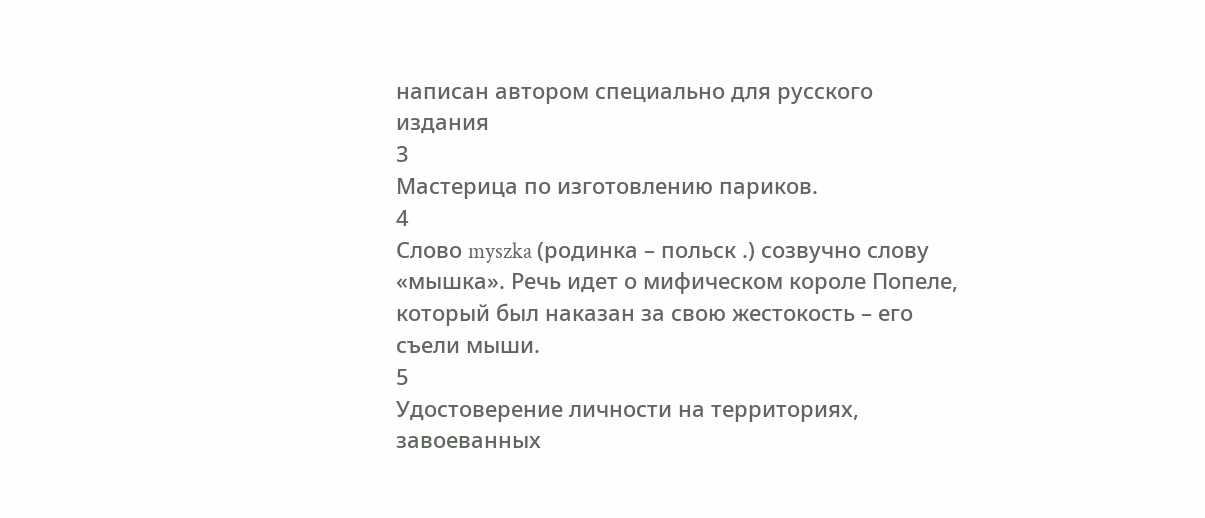написан автором специально для русского издания
3
Мастерица по изготовлению париков.
4
Слово myszka (родинка – польск .) созвучно слову «мышка». Речь идет о мифическом короле Попеле, который был наказан за свою жестокость – его съели мыши.
5
Удостоверение личности на территориях, завоеванных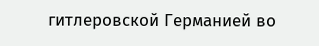гитлеровской Германией во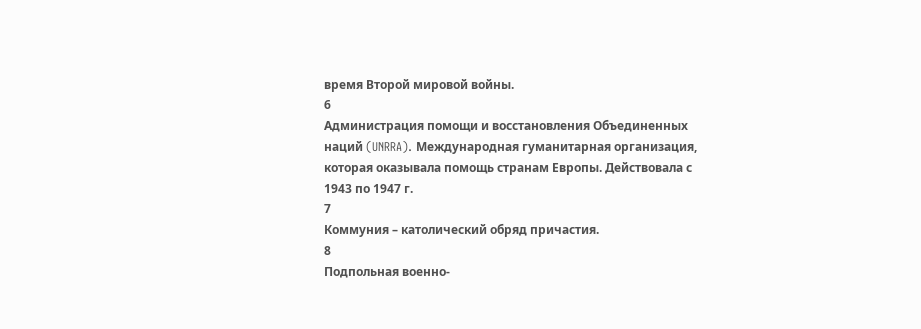время Второй мировой войны.
6
Администрация помощи и восстановления Объединенных наций (UNRRA). Международная гуманитарная организация, которая оказывала помощь странам Европы. Действовала с 1943 по 1947 г.
7
Коммуния – католический обряд причастия.
8
Подпольная военно-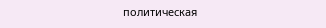политическая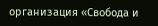организация «Свобода и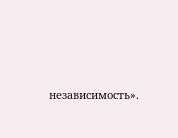независимость».